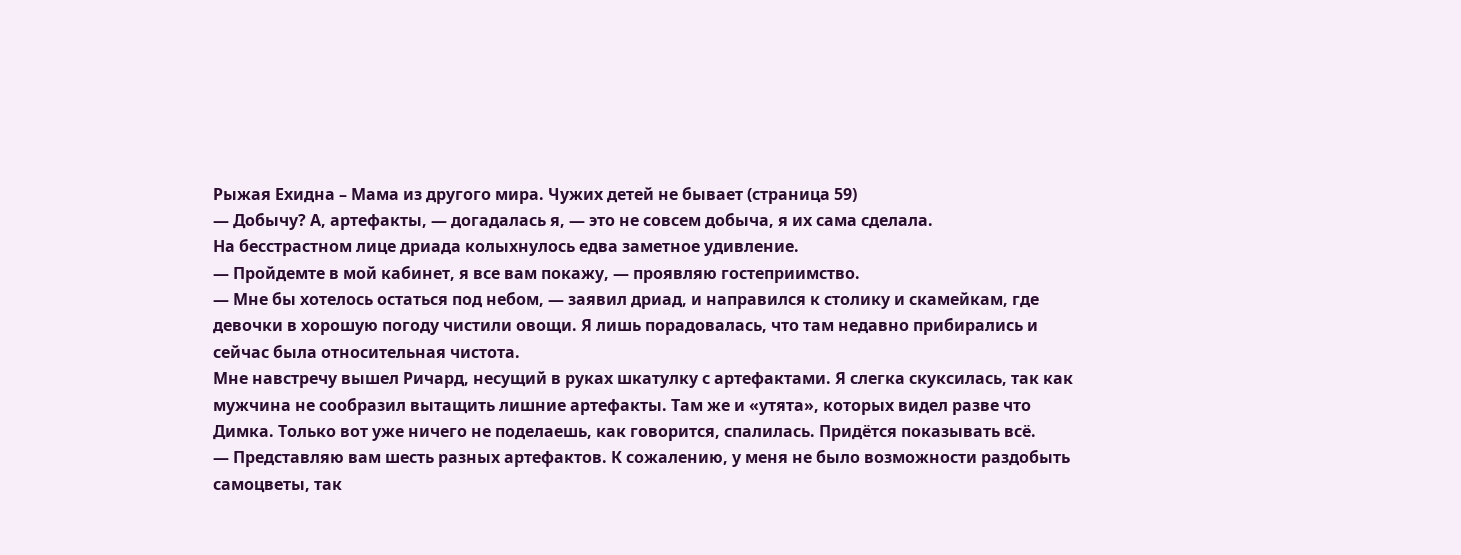Рыжая Ехидна – Мама из другого мира. Чужих детей не бывает (страница 59)
— Добычу? А, артефакты, — догадалась я, — это не совсем добыча, я их сама сделала.
На бесстрастном лице дриада колыхнулось едва заметное удивление.
— Пройдемте в мой кабинет, я все вам покажу, — проявляю гостеприимство.
— Мне бы хотелось остаться под небом, — заявил дриад, и направился к столику и скамейкам, где девочки в хорошую погоду чистили овощи. Я лишь порадовалась, что там недавно прибирались и сейчас была относительная чистота.
Мне навстречу вышел Ричард, несущий в руках шкатулку с артефактами. Я слегка скуксилась, так как мужчина не сообразил вытащить лишние артефакты. Там же и «утята», которых видел разве что Димка. Только вот уже ничего не поделаешь, как говорится, спалилась. Придётся показывать всё.
— Представляю вам шесть разных артефактов. К сожалению, у меня не было возможности раздобыть самоцветы, так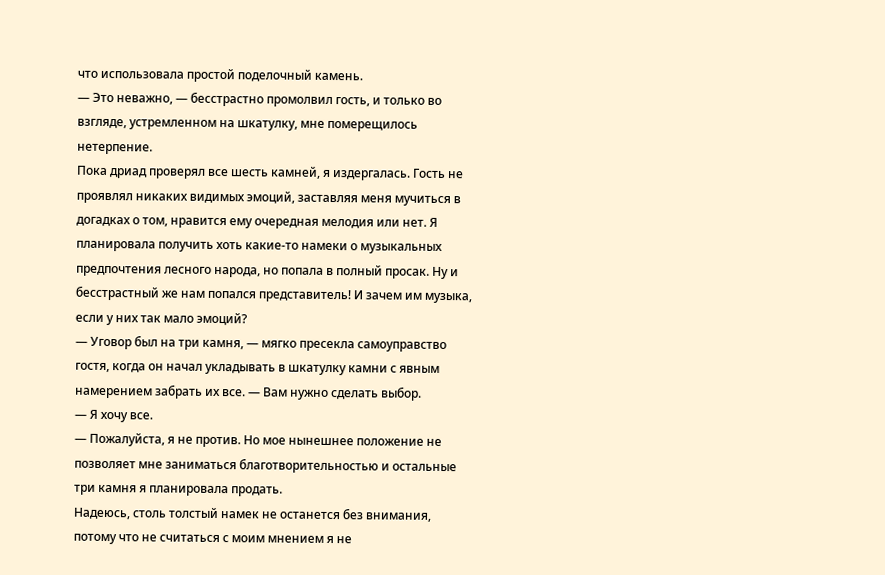что использовала простой поделочный камень.
— Это неважно, — бесстрастно промолвил гость, и только во взгляде, устремленном на шкатулку, мне померещилось нетерпение.
Пока дриад проверял все шесть камней, я издергалась. Гость не проявлял никаких видимых эмоций, заставляя меня мучиться в догадках о том, нравится ему очередная мелодия или нет. Я планировала получить хоть какие-то намеки о музыкальных предпочтения лесного народа, но попала в полный просак. Ну и бесстрастный же нам попался представитель! И зачем им музыка, если у них так мало эмоций?
— Уговор был на три камня, — мягко пресекла самоуправство гостя, когда он начал укладывать в шкатулку камни с явным намерением забрать их все. — Вам нужно сделать выбор.
— Я хочу все.
— Пожалуйста, я не против. Но мое нынешнее положение не позволяет мне заниматься благотворительностью и остальные три камня я планировала продать.
Надеюсь, столь толстый намек не останется без внимания, потому что не считаться с моим мнением я не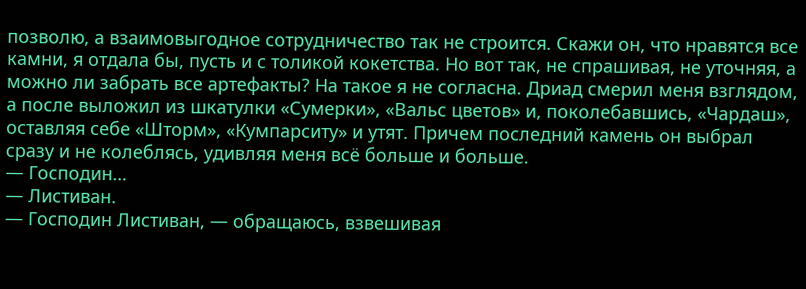позволю, а взаимовыгодное сотрудничество так не строится. Скажи он, что нравятся все камни, я отдала бы, пусть и с толикой кокетства. Но вот так, не спрашивая, не уточняя, а можно ли забрать все артефакты? На такое я не согласна. Дриад смерил меня взглядом, а после выложил из шкатулки «Сумерки», «Вальс цветов» и, поколебавшись, «Чардаш», оставляя себе «Шторм», «Кумпарситу» и утят. Причем последний камень он выбрал сразу и не колеблясь, удивляя меня всё больше и больше.
— Господин…
— Листиван.
— Господин Листиван, — обращаюсь, взвешивая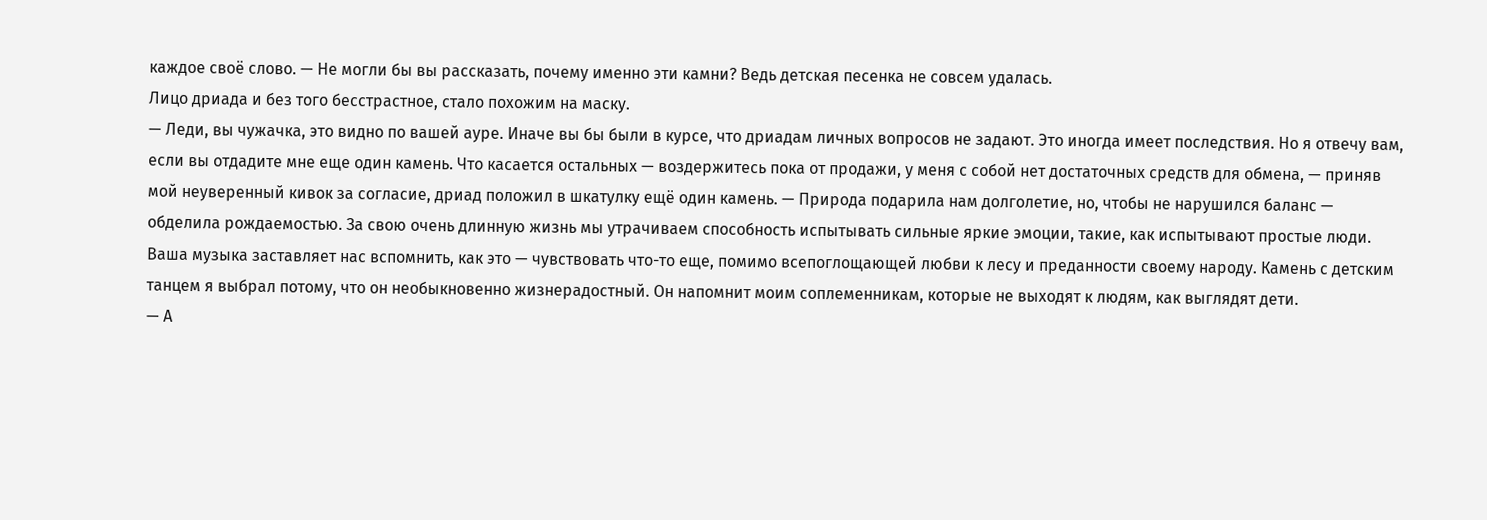каждое своё слово. — Не могли бы вы рассказать, почему именно эти камни? Ведь детская песенка не совсем удалась.
Лицо дриада и без того бесстрастное, стало похожим на маску.
— Леди, вы чужачка, это видно по вашей ауре. Иначе вы бы были в курсе, что дриадам личных вопросов не задают. Это иногда имеет последствия. Но я отвечу вам, если вы отдадите мне еще один камень. Что касается остальных — воздержитесь пока от продажи, у меня с собой нет достаточных средств для обмена, — приняв мой неуверенный кивок за согласие, дриад положил в шкатулку ещё один камень. — Природа подарила нам долголетие, но, чтобы не нарушился баланс — обделила рождаемостью. За свою очень длинную жизнь мы утрачиваем способность испытывать сильные яркие эмоции, такие, как испытывают простые люди. Ваша музыка заставляет нас вспомнить, как это — чувствовать что-то еще, помимо всепоглощающей любви к лесу и преданности своему народу. Камень с детским танцем я выбрал потому, что он необыкновенно жизнерадостный. Он напомнит моим соплеменникам, которые не выходят к людям, как выглядят дети.
— А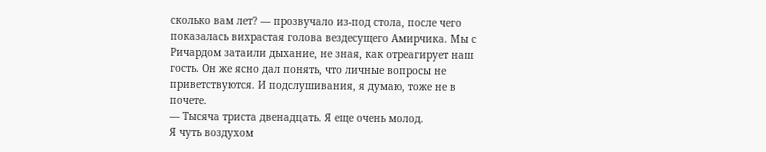сколько вам лет? — прозвучало из-под стола, после чего показалась вихрастая голова вездесущего Амирчика. Мы с Ричардом затаили дыхание, не зная, как отреагирует наш гость. Он же ясно дал понять, что личные вопросы не приветствуются. И подслушивания, я думаю, тоже не в почете.
— Тысяча триста двенадцать. Я еще очень молод.
Я чуть воздухом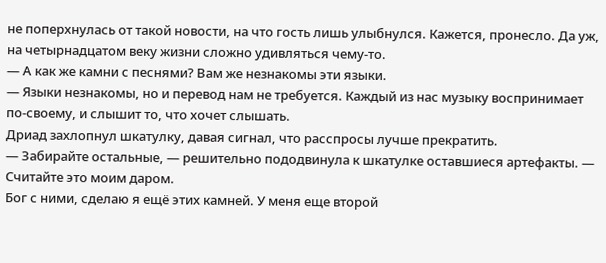не поперхнулась от такой новости, на что гость лишь улыбнулся. Кажется, пронесло. Да уж, на четырнадцатом веку жизни сложно удивляться чему-то.
— А как же камни с песнями? Вам же незнакомы эти языки.
— Языки незнакомы, но и перевод нам не требуется. Каждый из нас музыку воспринимает по-своему, и слышит то, что хочет слышать.
Дриад захлопнул шкатулку, давая сигнал, что расспросы лучше прекратить.
— Забирайте остальные, — решительно пододвинула к шкатулке оставшиеся артефакты. — Считайте это моим даром.
Бог с ними, сделаю я ещё этих камней. У меня еще второй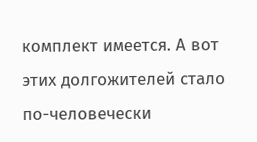комплект имеется. А вот этих долгожителей стало по-человечески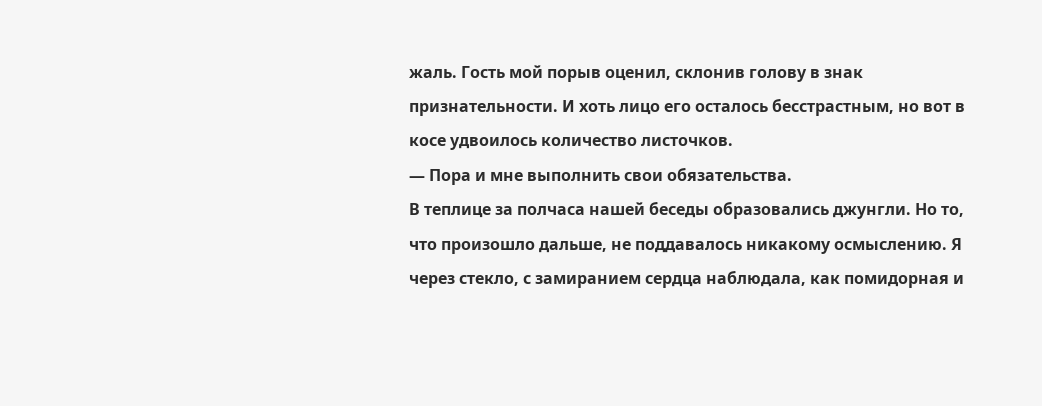жаль. Гость мой порыв оценил, склонив голову в знак признательности. И хоть лицо его осталось бесстрастным, но вот в косе удвоилось количество листочков.
— Пора и мне выполнить свои обязательства.
В теплице за полчаса нашей беседы образовались джунгли. Но то, что произошло дальше, не поддавалось никакому осмыслению. Я через стекло, с замиранием сердца наблюдала, как помидорная и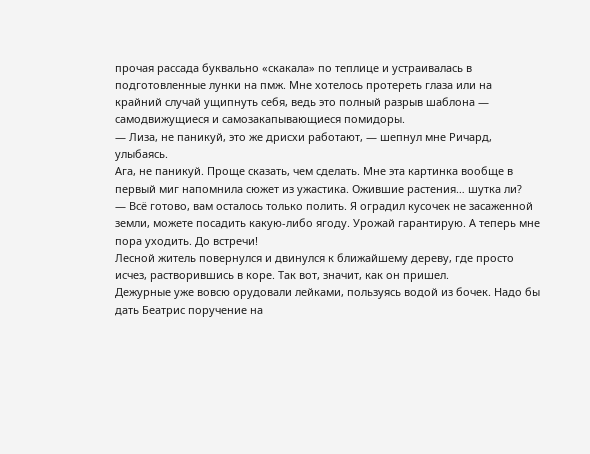прочая рассада буквально «скакала» по теплице и устраивалась в подготовленные лунки на пмж. Мне хотелось протереть глаза или на крайний случай ущипнуть себя, ведь это полный разрыв шаблона — самодвижущиеся и самозакапывающиеся помидоры.
— Лиза, не паникуй, это же дрисхи работают, — шепнул мне Ричард, улыбаясь.
Ага, не паникуй. Проще сказать, чем сделать. Мне эта картинка вообще в первый миг напомнила сюжет из ужастика. Ожившие растения… шутка ли?
— Всё готово, вам осталось только полить. Я оградил кусочек не засаженной земли, можете посадить какую-либо ягоду. Урожай гарантирую. А теперь мне пора уходить. До встречи!
Лесной житель повернулся и двинулся к ближайшему дереву, где просто исчез, растворившись в коре. Так вот, значит, как он пришел.
Дежурные уже вовсю орудовали лейками, пользуясь водой из бочек. Надо бы дать Беатрис поручение на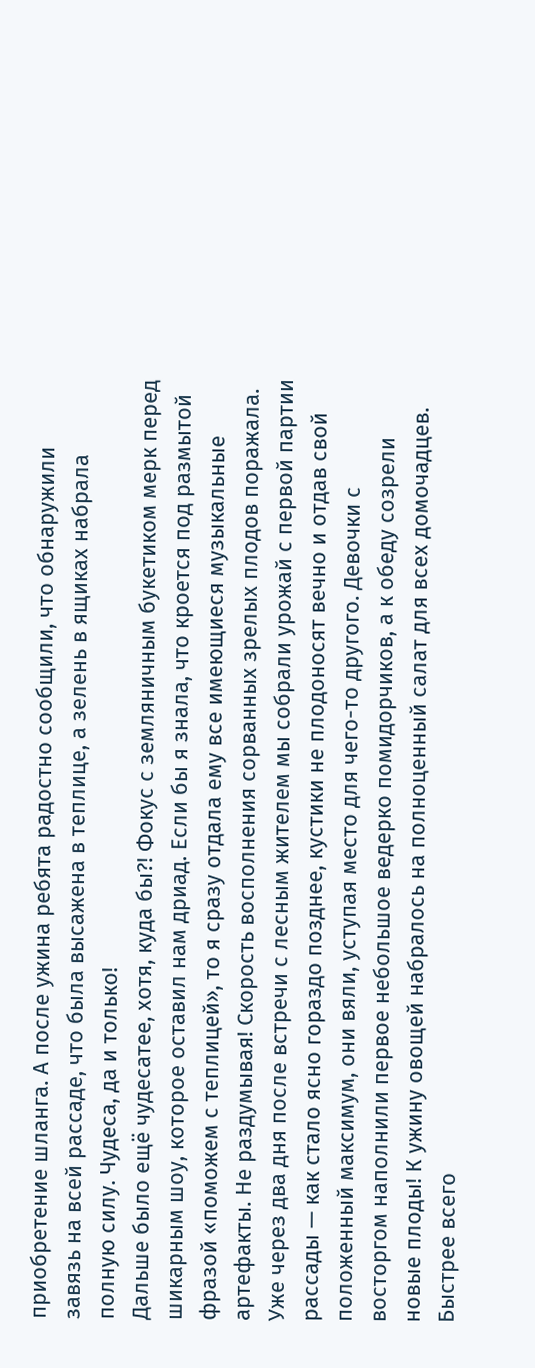приобретение шланга. А после ужина ребята радостно сообщили, что обнаружили завязь на всей рассаде, что была высажена в теплице, а зелень в ящиках набрала полную силу. Чудеса, да и только!
Дальше было ещё чудесатее, хотя, куда бы?! Фокус с земляничным букетиком мерк перед шикарным шоу, которое оставил нам дриад. Если бы я знала, что кроется под размытой фразой «поможем с теплицей», то я сразу отдала ему все имеющиеся музыкальные артефакты. Не раздумывая! Скорость восполнения сорванных зрелых плодов поражала. Уже через два дня после встречи с лесным жителем мы собрали урожай с первой партии рассады — как стало ясно гораздо позднее, кустики не плодоносят вечно и отдав свой положенный максимум, они вяли, уступая место для чего-то другого. Девочки с восторгом наполнили первое небольшое ведерко помидорчиков, а к обеду созрели новые плоды! К ужину овощей набралось на полноценный салат для всех домочадцев. Быстрее всего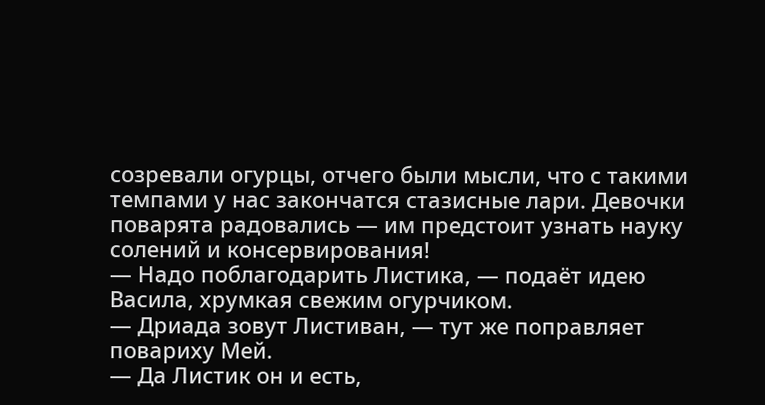созревали огурцы, отчего были мысли, что с такими темпами у нас закончатся стазисные лари. Девочки поварята радовались — им предстоит узнать науку солений и консервирования!
— Надо поблагодарить Листика, — подаёт идею Васила, хрумкая свежим огурчиком.
— Дриада зовут Листиван, — тут же поправляет повариху Мей.
— Да Листик он и есть,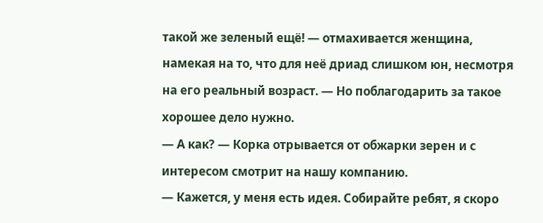такой же зеленый ещё! — отмахивается женщина, намекая на то, что для неё дриад слишком юн, несмотря на его реальный возраст. — Но поблагодарить за такое хорошее дело нужно.
— А как? — Корка отрывается от обжарки зерен и с интересом смотрит на нашу компанию.
— Кажется, у меня есть идея. Собирайте ребят, я скоро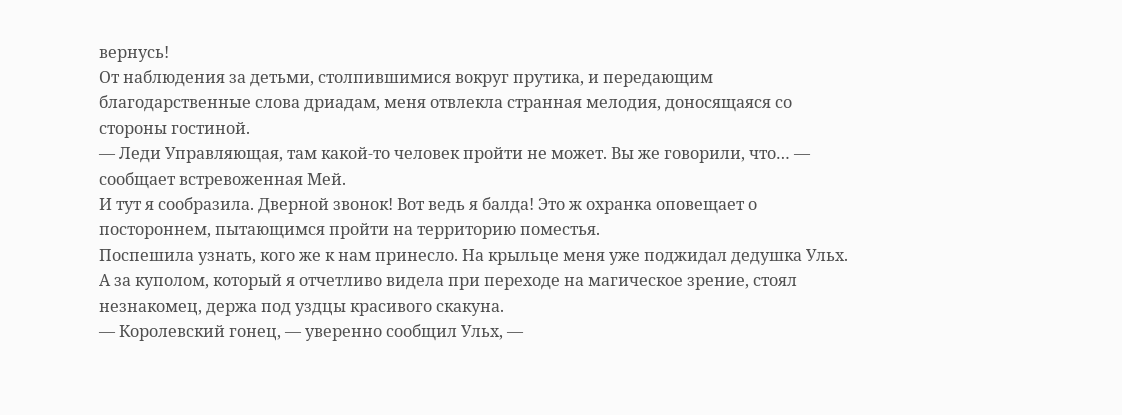вернусь!
От наблюдения за детьми, столпившимися вокруг прутика, и передающим благодарственные слова дриадам, меня отвлекла странная мелодия, доносящаяся со стороны гостиной.
— Леди Управляющая, там какой-то человек пройти не может. Вы же говорили, что… — сообщает встревоженная Мей.
И тут я сообразила. Дверной звонок! Вот ведь я балда! Это ж охранка оповещает о постороннем, пытающимся пройти на территорию поместья.
Поспешила узнать, кого же к нам принесло. На крыльце меня уже поджидал дедушка Ульх. А за куполом, который я отчетливо видела при переходе на магическое зрение, стоял незнакомец, держа под уздцы красивого скакуна.
— Королевский гонец, — уверенно сообщил Ульх, —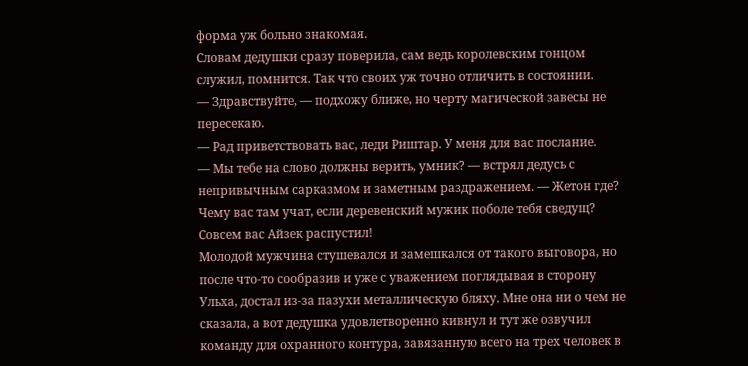форма уж больно знакомая.
Словам дедушки сразу поверила, сам ведь королевским гонцом служил, помнится. Так что своих уж точно отличить в состоянии.
— Здравствуйте, — подхожу ближе, но черту магической завесы не пересекаю.
— Рад приветствовать вас, леди Риштар. У меня для вас послание.
— Мы тебе на слово должны верить, умник? — встрял дедусь с непривычным сарказмом и заметным раздражением. — Жетон где? Чему вас там учат, если деревенский мужик поболе тебя сведущ? Совсем вас Айзек распустил!
Молодой мужчина стушевался и замешкался от такого выговора, но после что-то сообразив и уже с уважением поглядывая в сторону Ульха, достал из-за пазухи металлическую бляху. Мне она ни о чем не сказала, а вот дедушка удовлетворенно кивнул и тут же озвучил команду для охранного контура, завязанную всего на трех человек в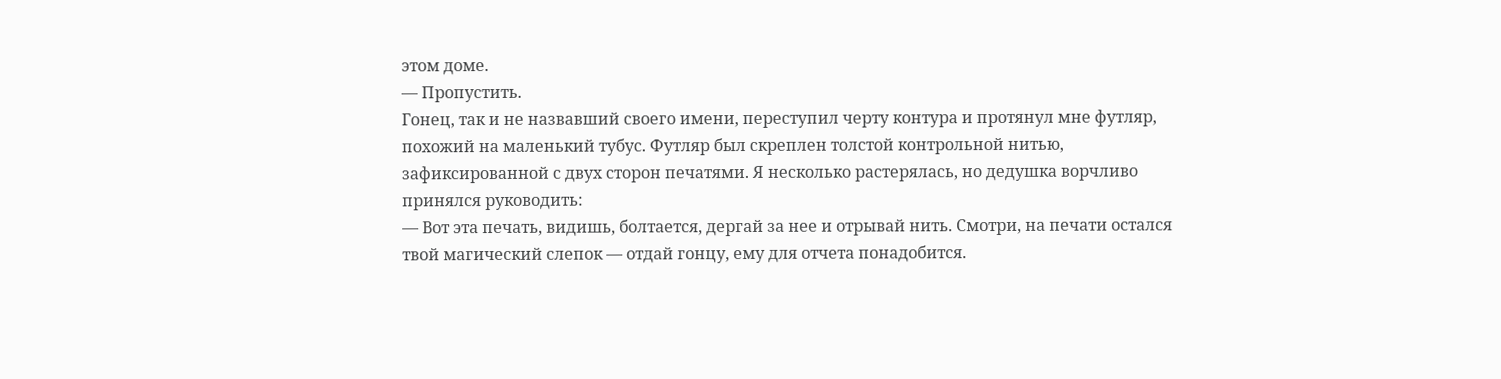этом доме.
— Пропустить.
Гонец, так и не назвавший своего имени, переступил черту контура и протянул мне футляр, похожий на маленький тубус. Футляр был скреплен толстой контрольной нитью, зафиксированной с двух сторон печатями. Я несколько растерялась, но дедушка ворчливо принялся руководить:
— Вот эта печать, видишь, болтается, дергай за нее и отрывай нить. Смотри, на печати остался твой магический слепок — отдай гонцу, ему для отчета понадобится.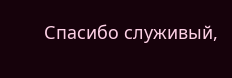Спасибо служивый,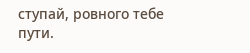ступай, ровного тебе пути.